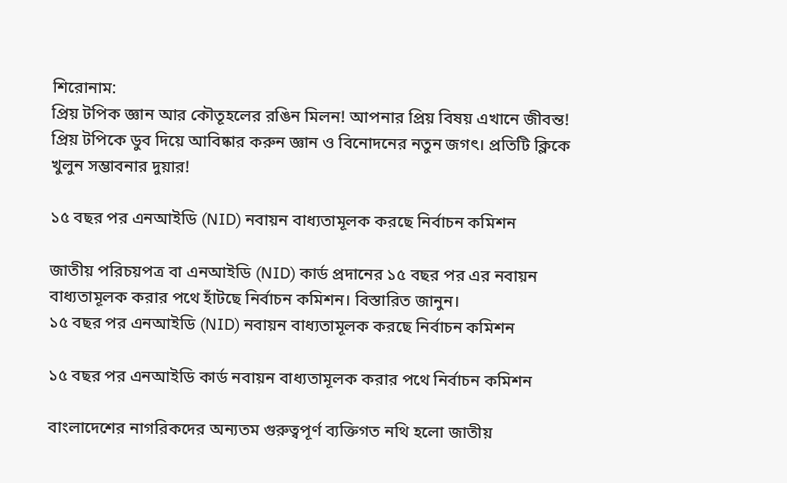শিরোনাম:
প্রিয় টপিক জ্ঞান আর কৌতূহলের রঙিন মিলন! আপনার প্রিয় বিষয় এখানে জীবন্ত! প্রিয় টপিকে ডুব দিয়ে আবিষ্কার করুন জ্ঞান ও বিনোদনের নতুন জগৎ। প্রতিটি ক্লিকে খুলুন সম্ভাবনার দুয়ার!

১৫ বছর পর এনআইডি (NID) নবায়ন বাধ্যতামূলক করছে নির্বাচন কমিশন

জাতীয় পরিচয়পত্র বা এনআইডি (NID) কার্ড প্রদানের ১৫ বছর পর এর নবায়ন বাধ্যতামূলক করার পথে হাঁটছে নির্বাচন কমিশন। বিস্তারিত জানুন।
১৫ বছর পর এনআইডি (NID) নবায়ন বাধ্যতামূলক করছে নির্বাচন কমিশন

১৫ বছর পর এনআইডি কার্ড নবায়ন বাধ্যতামূলক করার পথে নির্বাচন কমিশন

বাংলাদেশের নাগরিকদের অন্যতম গুরুত্বপূর্ণ ব্যক্তিগত নথি হলো জাতীয়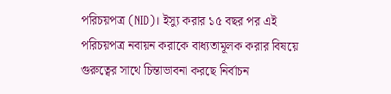পরিচয়পত্র (NID)। ইস্যু করার ১৫ বছর পর এই পরিচয়পত্র নবায়ন করাকে বাধ্যতামূলক করার বিষয়ে গুরুত্বের সাথে চিন্তাভাবনা করছে নির্বাচন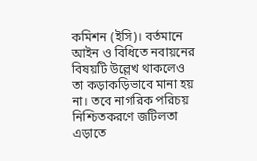কমিশন (ইসি)। বর্তমানে আইন ও বিধিতে নবায়নের বিষয়টি উল্লেখ থাকলেও তা কড়াকড়িভাবে মানা হয় না। তবে নাগরিক পরিচয় নিশ্চিতকরণে জটিলতা এড়াতে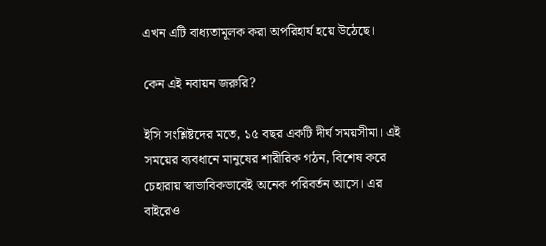এখন এটি বাধ্যতামূলক করা অপরিহার্য হয়ে উঠেছে।

কেন এই নবায়ন জরুরি?

ইসি সংশ্লিষ্টদের মতে, ১৫ বছর একটি দীর্ঘ সময়সীমা। এই সময়ের ব্যবধানে মানুষের শারীরিক গঠন, বিশেষ করে চেহারায় স্বাভাবিকভাবেই অনেক পরিবর্তন আসে। এর বাইরেও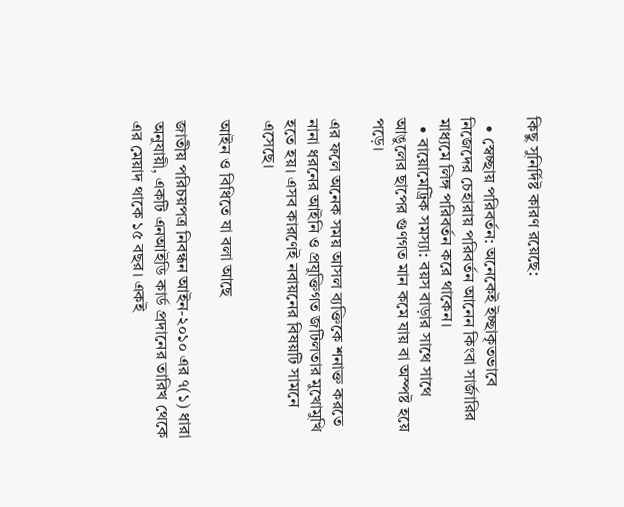কিছু সুনির্দিষ্ট কারণ রয়েছে:

  • স্বেচ্ছায় পরিবর্তন: অনেকেই ইচ্ছাকৃতভাবে নিজেদের চেহারায় পরিবর্তন আনেন কিংবা সার্জারির মাধ্যমে লিঙ্গ পরিবর্তন করে থাকেন।
  • বায়োমেট্রিক সমস্যা: বয়স বাড়ার সাথে সাথে আঙুলের ছাপের গুণগত মান কমে যায় বা অস্পষ্ট হয়ে পড়ে।

এর ফলে অনেক সময় আসল ব্যক্তিকে শনাক্ত করতে নানা ধরনের আইনি ও প্রযুক্তিগত জটিলতার মুখোমুখি হতে হয়। এসব কারণেই নবায়নের বিষয়টি সামনে এসেছে।

আইন ও বিধিতে যা বলা আছে

জাতীয় পরিচয়পত্র নিবন্ধন আইন-২০১০ এর ৭(১) ধারা অনুযায়ী, একটি এনআইডি কার্ড প্রদানের তারিখ থেকে এর মেয়াদ থাকে ১৫ বছর। একই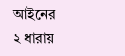আইনের ২ ধারায়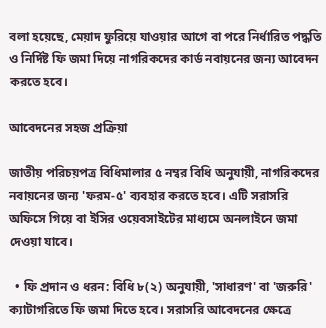বলা হয়েছে, মেয়াদ ফুরিয়ে যাওয়ার আগে বা পরে নির্ধারিত পদ্ধতি ও নির্দিষ্ট ফি জমা দিয়ে নাগরিকদের কার্ড নবায়নের জন্য আবেদন করতে হবে।

আবেদনের সহজ প্রক্রিয়া

জাতীয় পরিচয়পত্র বিধিমালার ৫ নম্বর বিধি অনুযায়ী, নাগরিকদের নবায়নের জন্য 'ফরম-৫' ব্যবহার করতে হবে। এটি সরাসরি অফিসে গিয়ে বা ইসির ওয়েবসাইটের মাধ্যমে অনলাইনে জমা দেওয়া যাবে।

  • ফি প্রদান ও ধরন: বিধি ৮(২) অনুযায়ী, 'সাধারণ' বা 'জরুরি' ক্যাটাগরিতে ফি জমা দিতে হবে। সরাসরি আবেদনের ক্ষেত্রে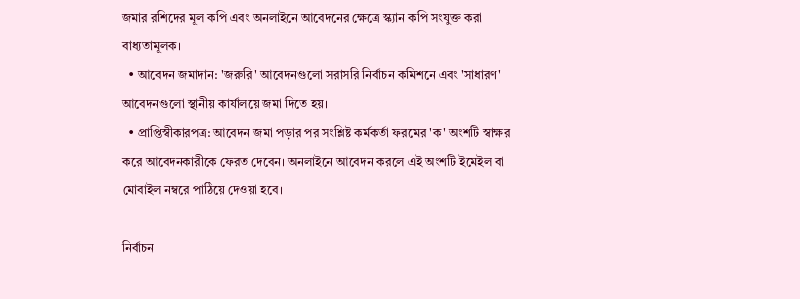জমার রশিদের মূল কপি এবং অনলাইনে আবেদনের ক্ষেত্রে স্ক্যান কপি সংযুক্ত করা বাধ্যতামূলক।
  • আবেদন জমাদান: 'জরুরি' আবেদনগুলো সরাসরি নির্বাচন কমিশনে এবং 'সাধারণ' আবেদনগুলো স্থানীয় কার্যালয়ে জমা দিতে হয়।
  • প্রাপ্তিস্বীকারপত্র: আবেদন জমা পড়ার পর সংশ্লিষ্ট কর্মকর্তা ফরমের 'ক' অংশটি স্বাক্ষর করে আবেদনকারীকে ফেরত দেবেন। অনলাইনে আবেদন করলে এই অংশটি ইমেইল বা মোবাইল নম্বরে পাঠিয়ে দেওয়া হবে।

নির্বাচন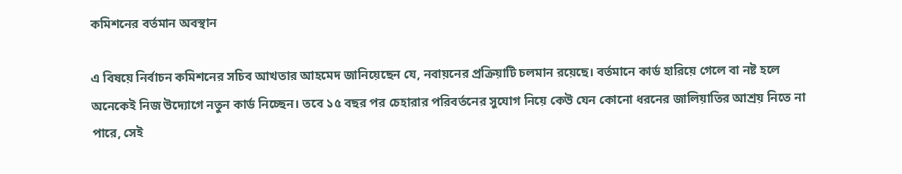কমিশনের বর্তমান অবস্থান

এ বিষয়ে নির্বাচন কমিশনের সচিব আখতার আহমেদ জানিয়েছেন যে, নবায়নের প্রক্রিয়াটি চলমান রয়েছে। বর্তমানে কার্ড হারিয়ে গেলে বা নষ্ট হলে অনেকেই নিজ উদ্যোগে নতুন কার্ড নিচ্ছেন। তবে ১৫ বছর পর চেহারার পরিবর্তনের সুযোগ নিয়ে কেউ যেন কোনো ধরনের জালিয়াতির আশ্রয় নিতে না পারে, সেই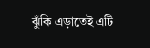ঝুঁকি এড়াতেই এটি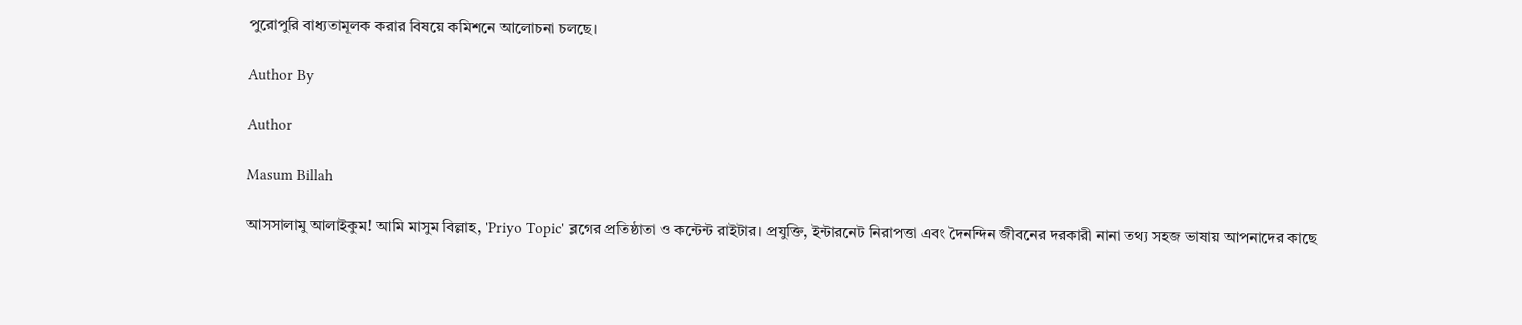পুরোপুরি বাধ্যতামূলক করার বিষয়ে কমিশনে আলোচনা চলছে।

Author By

Author

Masum Billah

আসসালামু আলাইকুম! আমি মাসুম বিল্লাহ, 'Priyo Topic' ব্লগের প্রতিষ্ঠাতা ও কন্টেন্ট রাইটার। প্রযুক্তি, ইন্টারনেট নিরাপত্তা এবং দৈনন্দিন জীবনের দরকারী নানা তথ্য সহজ ভাষায় আপনাদের কাছে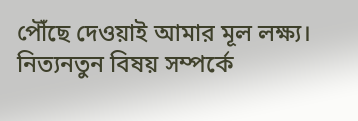পৌঁছে দেওয়াই আমার মূল লক্ষ্য। নিত্যনতুন বিষয় সম্পর্কে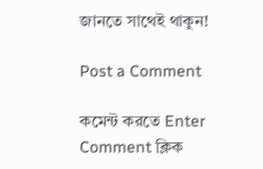জানতে সাথেই থাকুন!

Post a Comment

কমেন্ট করতে Enter Comment ক্লিক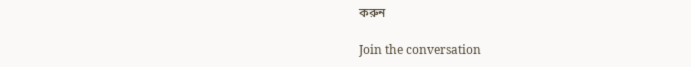করুন

Join the conversation